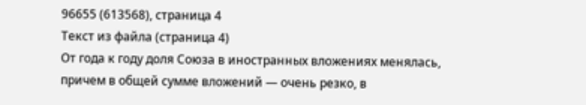96655 (613568), страница 4
Текст из файла (страница 4)
От года к году доля Союза в иностранных вложениях менялась, причем в общей сумме вложений — очень резко, в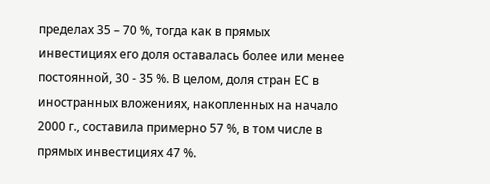пределах 35 – 70 %, тогда как в прямых инвестициях его доля оставалась более или менее постоянной, 30 - 35 %. В целом, доля стран ЕС в иностранных вложениях, накопленных на начало 2000 г., составила примерно 57 %, в том числе в прямых инвестициях 47 %.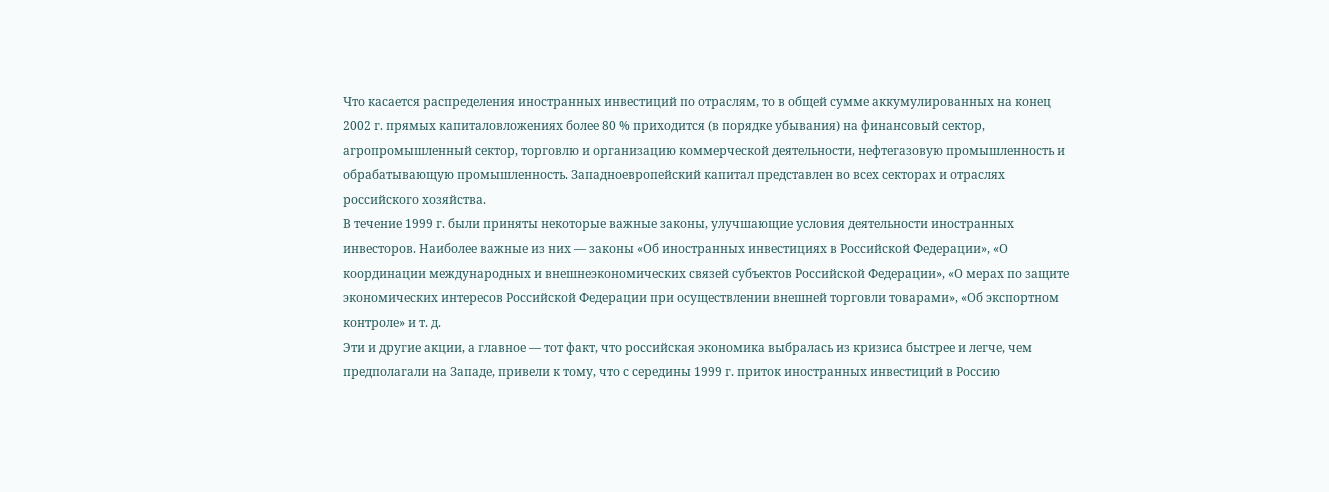Что касается распределения иностранных инвестиций по отраслям, то в общей сумме аккумулированных на конец 2002 г. прямых капиталовложениях более 80 % приходится (в порядке убывания) на финансовый сектор, агропромышленный сектор, торговлю и организацию коммерческой деятельности, нефтегазовую промышленность и обрабатывающую промышленность. Западноевропейский капитал представлен во всех секторах и отраслях российского хозяйства.
В течение 1999 г. были приняты некоторые важные законы, улучшающие условия деятельности иностранных инвесторов. Наиболее важные из них — законы «Об иностранных инвестициях в Российской Федерации», «О координации международных и внешнеэкономических связей субъектов Российской Федерации», «О мерах по защите экономических интересов Российской Федерации при осуществлении внешней торговли товарами», «Об экспортном контроле» и т. д.
Эти и другие акции, а главное — тот факт, что российская экономика выбралась из кризиса быстрее и легче, чем предполагали на Западе, привели к тому, что с середины 1999 г. приток иностранных инвестиций в Россию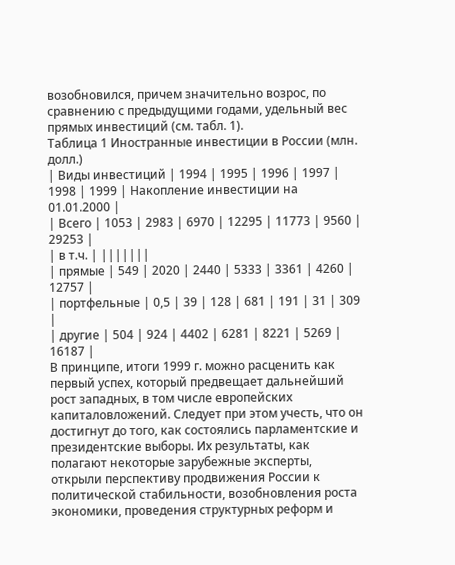возобновился, причем значительно возрос, по сравнению с предыдущими годами, удельный вес прямых инвестиций (см. табл. 1).
Таблица 1 Иностранные инвестиции в России (млн. долл.)
| Виды инвестиций | 1994 | 1995 | 1996 | 1997 | 1998 | 1999 | Накопление инвестиции на 01.01.2000 |
| Всего | 1053 | 2983 | 6970 | 12295 | 11773 | 9560 | 29253 |
| в т.ч. | |||||||
| прямые | 549 | 2020 | 2440 | 5333 | 3361 | 4260 | 12757 |
| портфельные | 0,5 | 39 | 128 | 681 | 191 | 31 | 309 |
| другие | 504 | 924 | 4402 | 6281 | 8221 | 5269 | 16187 |
В принципе, итоги 1999 г. можно расценить как первый успех, который предвещает дальнейший рост западных, в том числе европейских капиталовложений. Следует при этом учесть, что он достигнут до того, как состоялись парламентские и президентские выборы. Их результаты, как полагают некоторые зарубежные эксперты, открыли перспективу продвижения России к политической стабильности, возобновления роста экономики, проведения структурных реформ и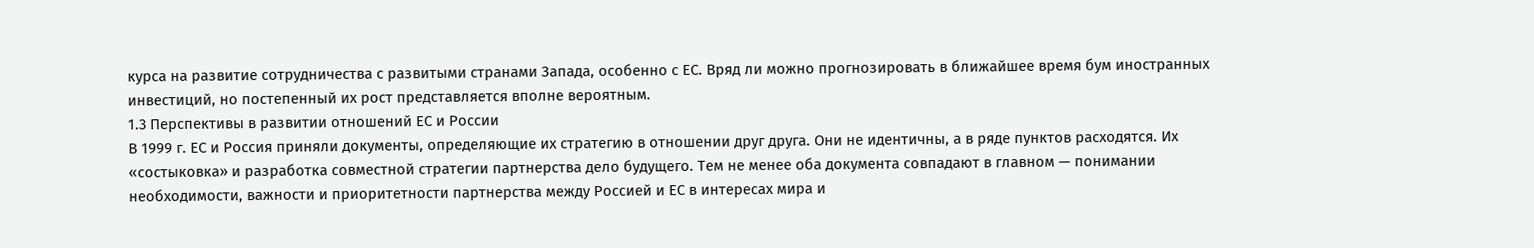курса на развитие сотрудничества с развитыми странами Запада, особенно с ЕС. Вряд ли можно прогнозировать в ближайшее время бум иностранных инвестиций, но постепенный их рост представляется вполне вероятным.
1.3 Перспективы в развитии отношений ЕС и России
В 1999 г. ЕС и Россия приняли документы, определяющие их стратегию в отношении друг друга. Они не идентичны, а в ряде пунктов расходятся. Их «состыковка» и разработка совместной стратегии партнерства дело будущего. Тем не менее оба документа совпадают в главном — понимании необходимости, важности и приоритетности партнерства между Россией и ЕС в интересах мира и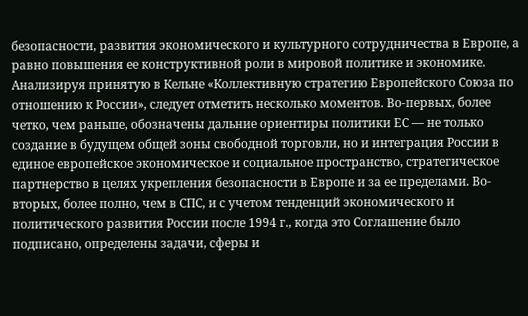безопасности, развития экономического и культурного сотрудничества в Европе, а равно повышения ее конструктивной роли в мировой политике и экономике.
Анализируя принятую в Кельне «Коллективную стратегию Европейского Coюза по отношению к России», следует отметить несколько моментов. Во-первых, более четко, чем раньше, обозначены дальние ориентиры политики ЕС — не только создание в будущем общей зоны свободной торговли, но и интеграция России в единое европейское экономическое и социальное пространство, стратегическое партнерство в целях укрепления безопасности в Европе и за ее пределами. Во-вторых, более полно, чем в СПС, и с учетом тенденций экономического и политического развития России после 1994 г., когда это Соглашение было подписано, определены задачи, сферы и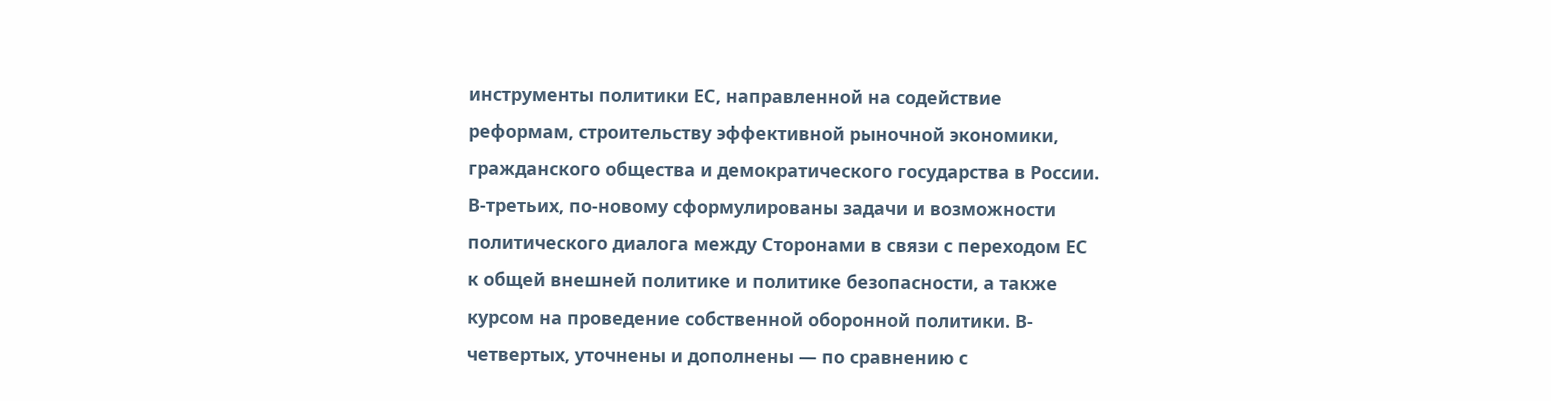инструменты политики ЕС, направленной на содействие реформам, строительству эффективной рыночной экономики, гражданского общества и демократического государства в России. В-третьих, по-новому сформулированы задачи и возможности политического диалога между Сторонами в связи с переходом ЕС к общей внешней политике и политике безопасности, а также курсом на проведение собственной оборонной политики. В-четвертых, уточнены и дополнены — по сравнению с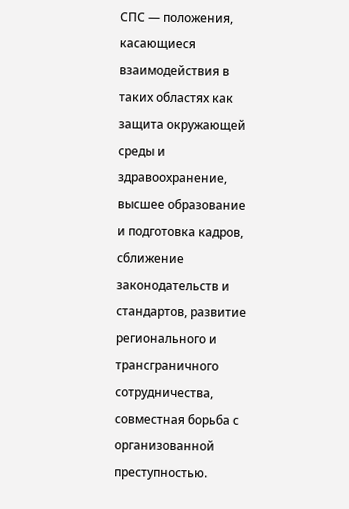СПС — положения, касающиеся взаимодействия в таких областях как защита окружающей среды и здравоохранение, высшее образование и подготовка кадров, сближение законодательств и стандартов, развитие регионального и трансграничного сотрудничества, совместная борьба с организованной преступностью.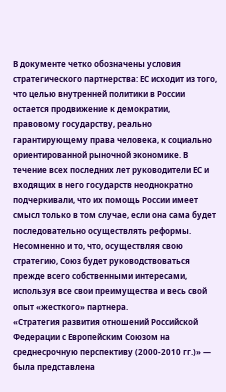В документе четко обозначены условия стратегического партнерства: ЕС исходит из того, что целью внутренней политики в России остается продвижение к демократии, правовому государству, реально гарантирующему права человека, к социально ориентированной рыночной экономике. В течение всех последних лет руководители ЕС и входящих в него государств неоднократно подчеркивали, что их помощь России имеет смысл только в том случае, если она сама будет последовательно осуществлять реформы. Несомненно и то, что, осуществляя свою стратегию, Союз будет руководствоваться прежде всего собственными интересами, используя все свои преимущества и весь свой опыт «жесткого» партнера.
«Стратегия развития отношений Российской Федерации с Европейским Союзом на среднесрочную перспективу (2000-2010 гг.)» — была представлена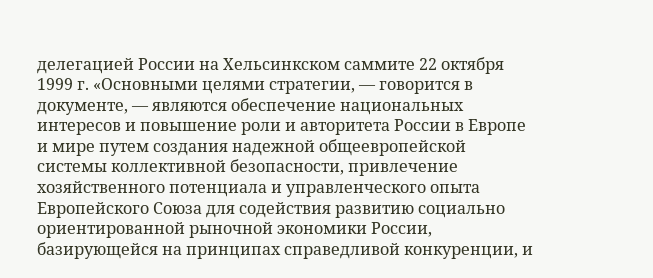делегацией России на Хельсинкском саммите 22 октября 1999 г. «Основными целями стратегии, — говорится в документе, — являются обеспечение национальных интересов и повышение роли и авторитета России в Европе и мире путем создания надежной общеевропейской системы коллективной безопасности, привлечение хозяйственного потенциала и управленческого опыта Европейского Союза для содействия развитию социально ориентированной рыночной экономики России, базирующейся на принципах справедливой конкуренции, и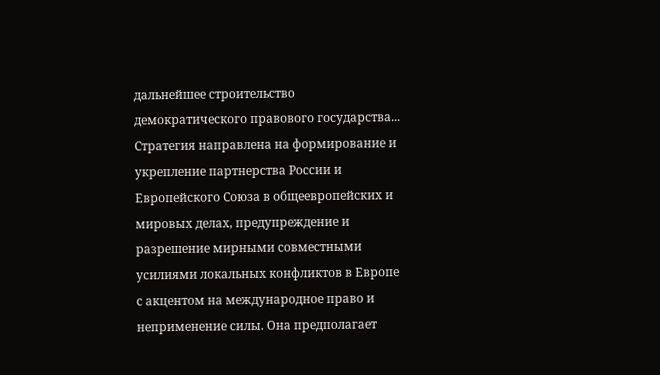дальнейшее строительство демократического правового государства... Стратегия направлена на формирование и укрепление партнерства России и Европейского Союза в общеевропейских и мировых делах, предупреждение и разрешение мирными совместными усилиями локальных конфликтов в Европе с акцентом на международное право и неприменение силы. Она предполагает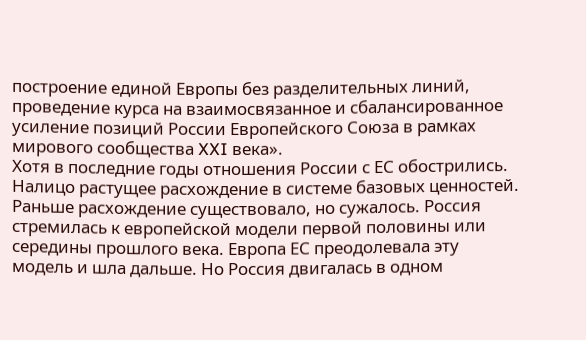построение единой Европы без разделительных линий, проведение курса на взаимосвязанное и сбалансированное усиление позиций России Европейского Союза в рамках мирового сообщества XXI века».
Хотя в последние годы отношения России с ЕС обострились. Налицо растущее расхождение в системе базовых ценностей. Раньше расхождение существовало, но сужалось. Россия стремилась к европейской модели первой половины или середины прошлого века. Европа ЕС преодолевала эту модель и шла дальше. Но Россия двигалась в одном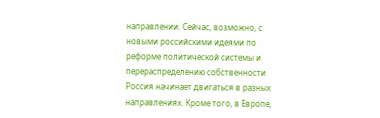направлении. Сейчас, возможно, с новыми российскими идеями по реформе политической системы и перераспределению собственности Россия начинает двигаться в разных направлениях. Кроме того, в Европе,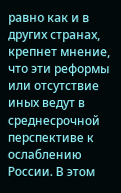равно как и в других странах, крепнет мнение, что эти реформы или отсутствие иных ведут в среднесрочной перспективе к ослаблению России. В этом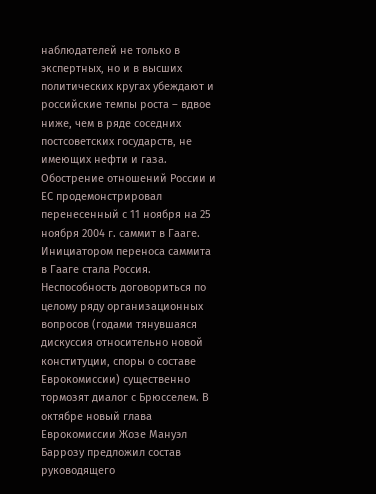наблюдателей не только в экспертных, но и в высших политических кругах убеждают и российские темпы роста – вдвое ниже, чем в ряде соседних постсоветских государств, не имеющих нефти и газа.
Обострение отношений России и ЕС продемонстрировал перенесенный с 11 ноября на 25 ноября 2004 г. саммит в Гааге. Инициатором переноса саммита в Гааге стала Россия. Неспособность договориться по целому ряду организационных вопросов (годами тянувшаяся дискуссия относительно новой конституции, споры о составе Еврокомиссии) существенно тормозят диалог с Брюсселем. В октябре новый глава Еврокомиссии Жозе Мануэл Баррозу предложил состав руководящего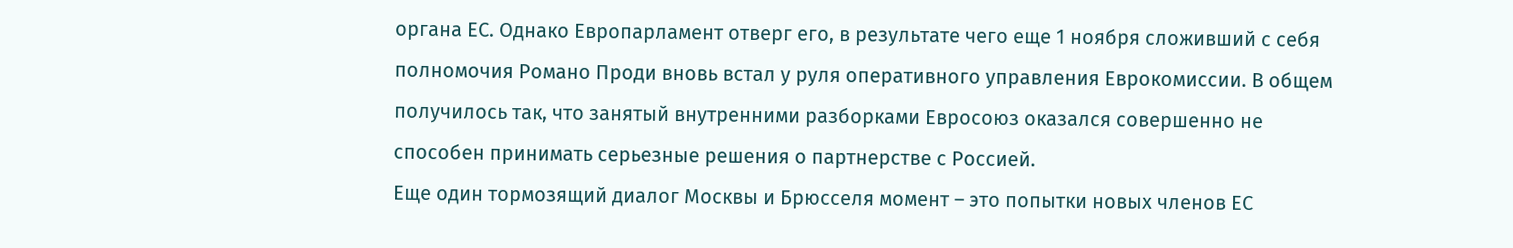органа ЕС. Однако Европарламент отверг его, в результате чего еще 1 ноября сложивший с себя полномочия Романо Проди вновь встал у руля оперативного управления Еврокомиссии. В общем получилось так, что занятый внутренними разборками Евросоюз оказался совершенно не способен принимать серьезные решения о партнерстве с Россией.
Еще один тормозящий диалог Москвы и Брюсселя момент – это попытки новых членов ЕС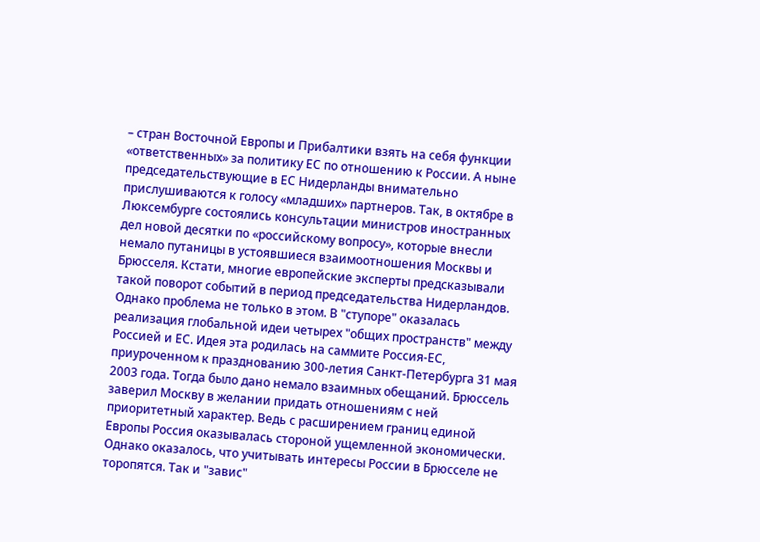– стран Восточной Европы и Прибалтики взять на себя функции «ответственных» за политику ЕС по отношению к России. А ныне председательствующие в ЕС Нидерланды внимательно прислушиваются к голосу «младших» партнеров. Так, в октябре в Люксембурге состоялись консультации министров иностранных дел новой десятки по «российскому вопросу», которые внесли немало путаницы в устоявшиеся взаимоотношения Москвы и Брюсселя. Кстати, многие европейские эксперты предсказывали такой поворот событий в период председательства Нидерландов.
Однако проблема не только в этом. В "ступоре" оказалась реализация глобальной идеи четырех "общих пространств" между Россией и ЕС. Идея эта родилась на саммите Россия-ЕС, приуроченном к празднованию 300-летия Санкт-Петербурга 31 мая 2003 года. Тогда было дано немало взаимных обещаний. Брюссель заверил Москву в желании придать отношениям с ней приоритетный характер. Ведь с расширением границ единой Европы Россия оказывалась стороной ущемленной экономически. Однако оказалось, что учитывать интересы России в Брюсселе не торопятся. Так и "завис"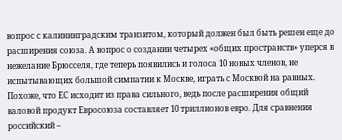вопрос с калининградским транзитом, который должен был быть решен еще до расширения союза. А вопрос о создании четырех «общих пространств» уперся в нежелание Брюсселя, где теперь появились и голоса 10 новых членов, не испытывающих большой симпатии к Москве, играть с Москвой на равных. Похоже, что ЕС исходит из права сильного, ведь после расширения общий валовой продукт Евросоюза составляет 10 триллионов евро. Для сравнения российский –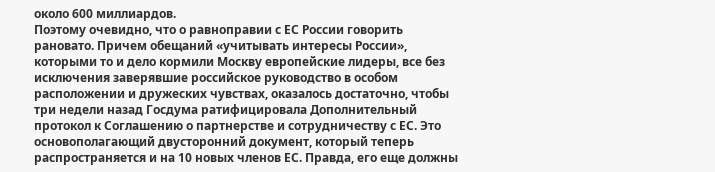около 600 миллиардов.
Поэтому очевидно, что о равноправии с ЕС России говорить рановато. Причем обещаний «учитывать интересы России», которыми то и дело кормили Москву европейские лидеры, все без исключения заверявшие российское руководство в особом расположении и дружеских чувствах, оказалось достаточно, чтобы три недели назад Госдума ратифицировала Дополнительный протокол к Соглашению о партнерстве и сотрудничеству с ЕС. Это основополагающий двусторонний документ, который теперь распространяется и на 10 новых членов ЕС. Правда, его еще должны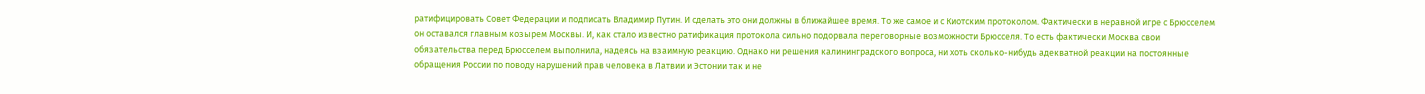ратифицировать Совет Федерации и подписать Владимир Путин. И сделать это они должны в ближайшее время. То же самое и с Киотским протоколом. Фактически в неравной игре с Брюсселем он оставался главным козырем Москвы. И, как стало известно ратификация протокола сильно подорвала переговорные возможности Брюсселя. То есть фактически Москва свои обязательства перед Брюсселем выполнила, надеясь на взаимную реакцию. Однако ни решения калининградского вопроса, ни хоть сколько-нибудь адекватной реакции на постоянные обращения России по поводу нарушений прав человека в Латвии и Эстонии так и не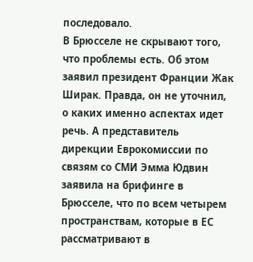последовало.
В Брюсселе не скрывают того, что проблемы есть. Об этом заявил президент Франции Жак Ширак. Правда, он не уточнил, о каких именно аспектах идет речь. А представитель дирекции Еврокомиссии по связям со СМИ Эмма Юдвин заявила на брифинге в Брюсселе, что по всем четырем пространствам, которые в ЕС рассматривают в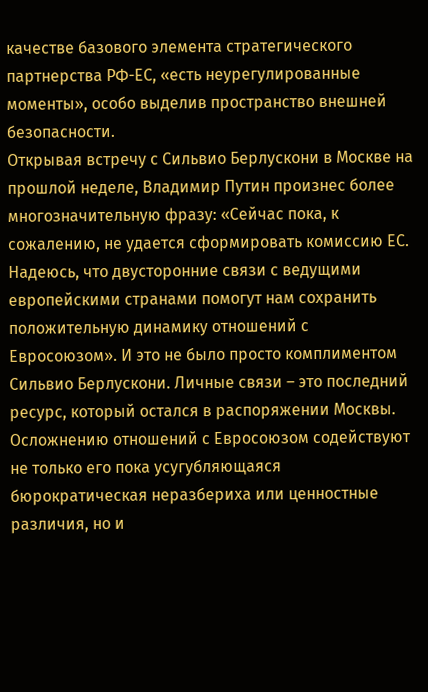качестве базового элемента стратегического партнерства РФ-ЕС, «есть неурегулированные моменты», особо выделив пространство внешней безопасности.
Открывая встречу с Сильвио Берлускони в Москве на прошлой неделе, Владимир Путин произнес более многозначительную фразу: «Сейчас пока, к сожалению, не удается сформировать комиссию ЕС. Надеюсь, что двусторонние связи с ведущими европейскими странами помогут нам сохранить положительную динамику отношений с Евросоюзом». И это не было просто комплиментом Сильвио Берлускони. Личные связи – это последний ресурс, который остался в распоряжении Москвы.
Осложнению отношений с Евросоюзом содействуют не только его пока усугубляющаяся бюрократическая неразбериха или ценностные различия, но и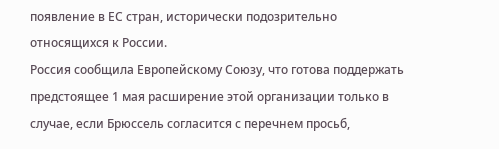появление в ЕС стран, исторически подозрительно относящихся к России.
Россия сообщила Европейскому Союзу, что готова поддержать предстоящее 1 мая расширение этой организации только в случае, если Брюссель согласится с перечнем просьб,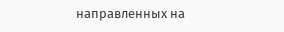направленных на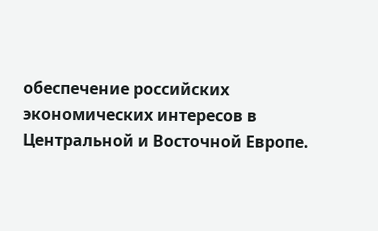обеспечение российских экономических интересов в Центральной и Восточной Европе.